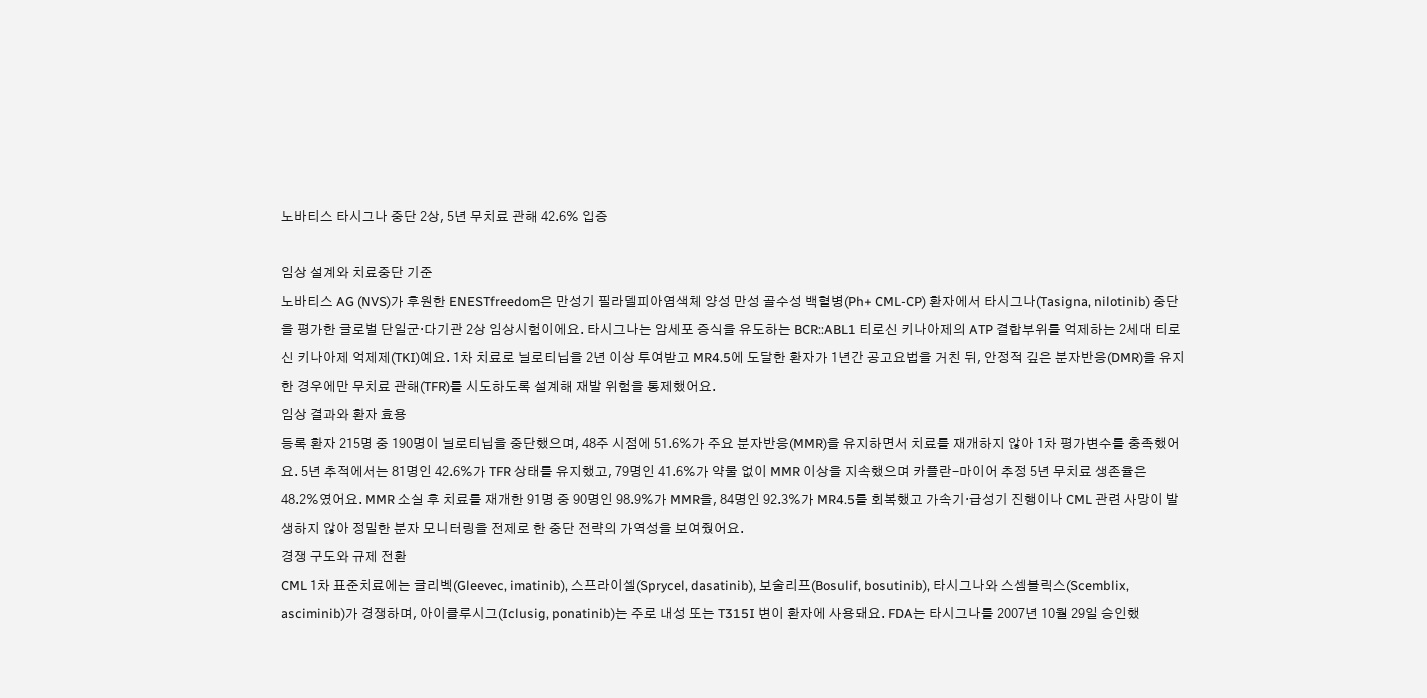노바티스 타시그나 중단 2상, 5년 무치료 관해 42.6% 입증

임상 설계와 치료중단 기준
노바티스 AG (NVS)가 후원한 ENESTfreedom은 만성기 필라델피아염색체 양성 만성 골수성 백혈병(Ph+ CML-CP) 환자에서 타시그나(Tasigna, nilotinib) 중단을 평가한 글로벌 단일군·다기관 2상 임상시험이에요. 타시그나는 암세포 증식을 유도하는 BCR::ABL1 티로신 키나아제의 ATP 결합부위를 억제하는 2세대 티로신 키나아제 억제제(TKI)예요. 1차 치료로 닐로티닙을 2년 이상 투여받고 MR4.5에 도달한 환자가 1년간 공고요법을 거친 뒤, 안정적 깊은 분자반응(DMR)을 유지한 경우에만 무치료 관해(TFR)를 시도하도록 설계해 재발 위험을 통제했어요.
임상 결과와 환자 효용
등록 환자 215명 중 190명이 닐로티닙을 중단했으며, 48주 시점에 51.6%가 주요 분자반응(MMR)을 유지하면서 치료를 재개하지 않아 1차 평가변수를 충족했어요. 5년 추적에서는 81명인 42.6%가 TFR 상태를 유지했고, 79명인 41.6%가 약물 없이 MMR 이상을 지속했으며 카플란-마이어 추정 5년 무치료 생존율은 48.2%였어요. MMR 소실 후 치료를 재개한 91명 중 90명인 98.9%가 MMR을, 84명인 92.3%가 MR4.5를 회복했고 가속기·급성기 진행이나 CML 관련 사망이 발생하지 않아 정밀한 분자 모니터링을 전제로 한 중단 전략의 가역성을 보여줬어요.
경쟁 구도와 규제 전환
CML 1차 표준치료에는 글리벡(Gleevec, imatinib), 스프라이셀(Sprycel, dasatinib), 보술리프(Bosulif, bosutinib), 타시그나와 스셈블릭스(Scemblix, asciminib)가 경쟁하며, 아이클루시그(Iclusig, ponatinib)는 주로 내성 또는 T315I 변이 환자에 사용돼요. FDA는 타시그나를 2007년 10월 29일 승인했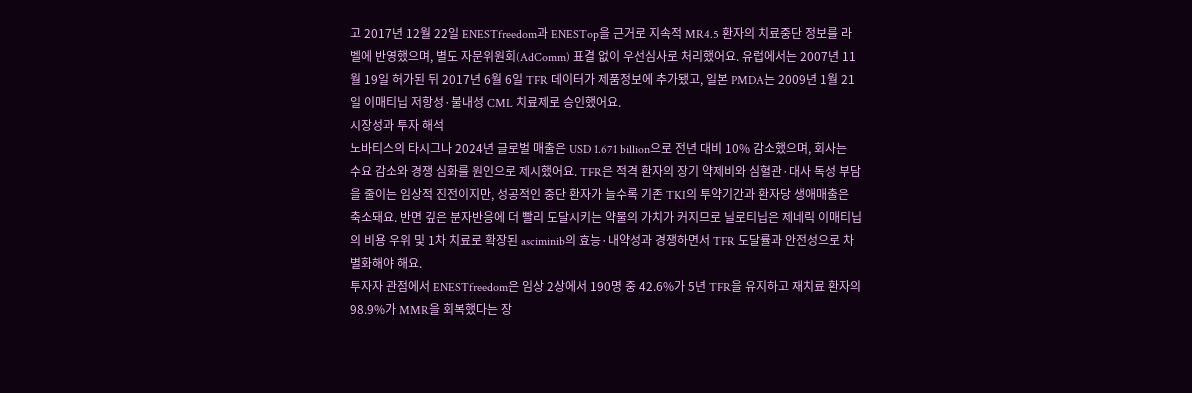고 2017년 12월 22일 ENESTfreedom과 ENESTop을 근거로 지속적 MR4.5 환자의 치료중단 정보를 라벨에 반영했으며, 별도 자문위원회(AdComm) 표결 없이 우선심사로 처리했어요. 유럽에서는 2007년 11월 19일 허가된 뒤 2017년 6월 6일 TFR 데이터가 제품정보에 추가됐고, 일본 PMDA는 2009년 1월 21일 이매티닙 저항성·불내성 CML 치료제로 승인했어요.
시장성과 투자 해석
노바티스의 타시그나 2024년 글로벌 매출은 USD 1.671 billion으로 전년 대비 10% 감소했으며, 회사는 수요 감소와 경쟁 심화를 원인으로 제시했어요. TFR은 적격 환자의 장기 약제비와 심혈관·대사 독성 부담을 줄이는 임상적 진전이지만, 성공적인 중단 환자가 늘수록 기존 TKI의 투약기간과 환자당 생애매출은 축소돼요. 반면 깊은 분자반응에 더 빨리 도달시키는 약물의 가치가 커지므로 닐로티닙은 제네릭 이매티닙의 비용 우위 및 1차 치료로 확장된 asciminib의 효능·내약성과 경쟁하면서 TFR 도달률과 안전성으로 차별화해야 해요.
투자자 관점에서 ENESTfreedom은 임상 2상에서 190명 중 42.6%가 5년 TFR을 유지하고 재치료 환자의 98.9%가 MMR을 회복했다는 장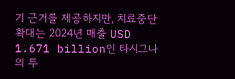기 근거를 제공하지만, 치료중단 확대는 2024년 매출 USD 1.671 billion인 타시그나의 투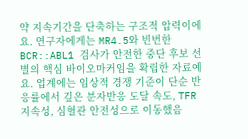약 지속기간을 단축하는 구조적 압력이에요. 연구자에게는 MR4.5와 빈번한 BCR::ABL1 검사가 안전한 중단 후보 선별의 핵심 바이오마커임을 확립한 자료예요. 업계에는 임상적 경쟁 기준이 단순 반응률에서 깊은 분자반응 도달 속도, TFR 지속성, 심혈관 안전성으로 이동했음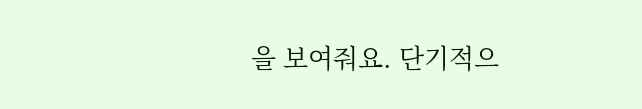을 보여줘요. 단기적으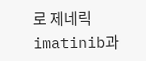로 제네릭 imatinib과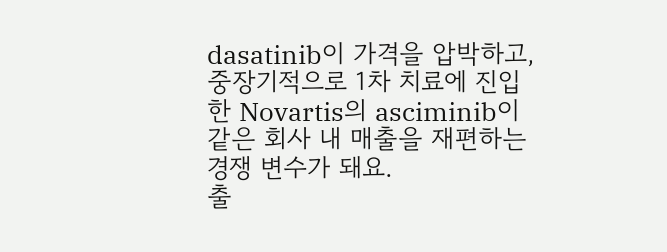dasatinib이 가격을 압박하고, 중장기적으로 1차 치료에 진입한 Novartis의 asciminib이 같은 회사 내 매출을 재편하는 경쟁 변수가 돼요.
출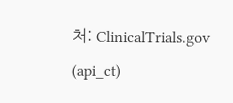처: ClinicalTrials.gov (api_ct)